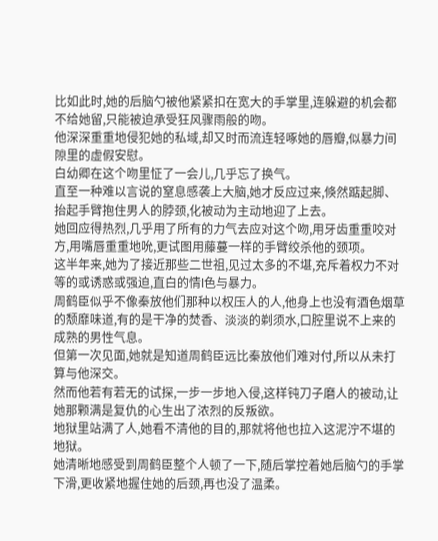比如此时,她的后脑勺被他紧紧扣在宽大的手掌里,连躲避的机会都不给她留,只能被迫承受狂风骤雨般的吻。
他深深重重地侵犯她的私域,却又时而流连轻啄她的唇瓣,似暴力间隙里的虚假安慰。
白幼卿在这个吻里怔了一会儿,几乎忘了换气。
直至一种难以言说的窒息感袭上大脑,她才反应过来,倏然踮起脚、抬起手臂抱住男人的脖颈,化被动为主动地迎了上去。
她回应得热烈,几乎用了所有的力气去应对这个吻,用牙齿重重咬对方,用嘴唇重重地吮,更试图用藤蔓一样的手臂绞杀他的颈项。
这半年来,她为了接近那些二世祖,见过太多的不堪,充斥着权力不对等的或诱惑或强迫,直白的情l色与暴力。
周鹤臣似乎不像秦放他们那种以权压人的人,他身上也没有酒色烟草的颓靡味道,有的是干净的焚香、淡淡的剃须水,口腔里说不上来的成熟的男性气息。
但第一次见面,她就是知道周鹤臣远比秦放他们难对付,所以从未打算与他深交。
然而他若有若无的试探,一步一步地入侵,这样钝刀子磨人的被动,让她那颗满是复仇的心生出了浓烈的反叛欲。
地狱里站满了人,她看不清他的目的,那就将他也拉入这泥泞不堪的地狱。
她清晰地感受到周鹤臣整个人顿了一下,随后掌控着她后脑勺的手掌下滑,更收紧地握住她的后颈,再也没了温柔。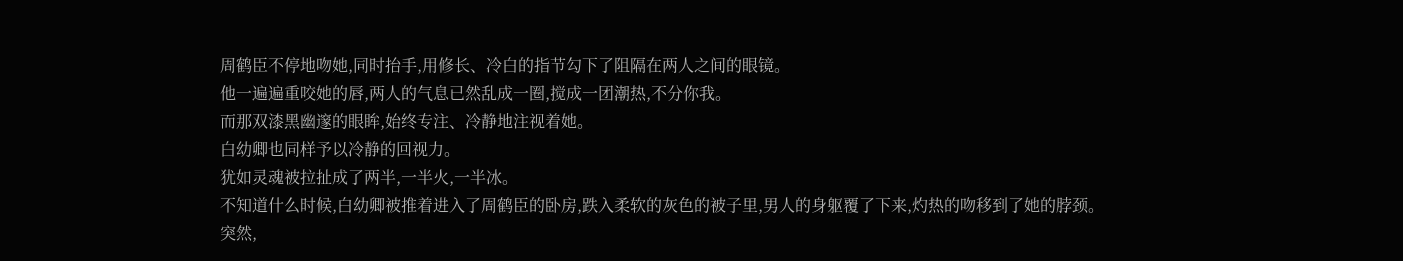周鹤臣不停地吻她,同时抬手,用修长、冷白的指节勾下了阻隔在两人之间的眼镜。
他一遍遍重咬她的唇,两人的气息已然乱成一圈,搅成一团潮热,不分你我。
而那双漆黑幽邃的眼眸,始终专注、冷静地注视着她。
白幼卿也同样予以冷静的回视力。
犹如灵魂被拉扯成了两半,一半火,一半冰。
不知道什么时候,白幼卿被推着进入了周鹤臣的卧房,跌入柔软的灰色的被子里,男人的身躯覆了下来,灼热的吻移到了她的脖颈。
突然,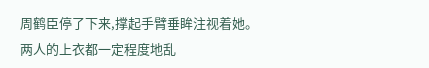周鹤臣停了下来,撑起手臂垂眸注视着她。
两人的上衣都一定程度地乱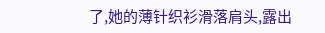了,她的薄针织衫滑落肩头,露出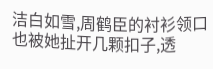洁白如雪,周鹤臣的衬衫领口也被她扯开几颗扣子,透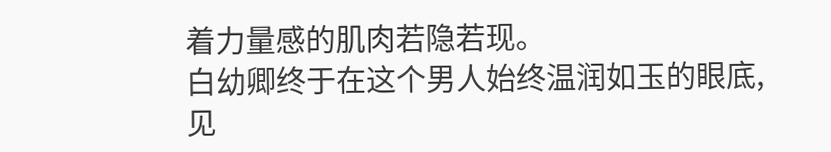着力量感的肌肉若隐若现。
白幼卿终于在这个男人始终温润如玉的眼底,见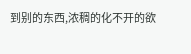到别的东西,浓稠的化不开的欲